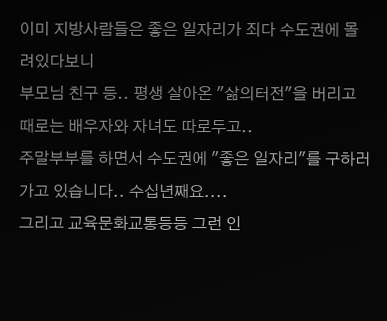이미 지방사람들은 좋은 일자리가 죄다 수도권에 몰려있다보니
부모님 친구 등.. 평생 살아온 "삶의터전"을 버리고
때로는 배우자와 자녀도 따로두고..
주말부부를 하면서 수도권에 "좋은 일자리"를 구하러 가고 있습니다.. 수십년째요....
그리고 교육문화교통등등 그런 인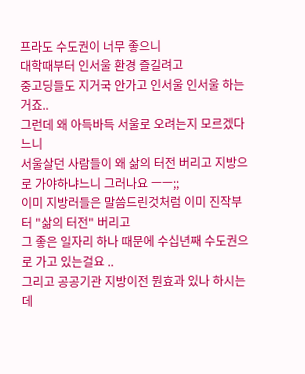프라도 수도권이 너무 좋으니
대학때부터 인서울 환경 즐길려고
중고딩들도 지거국 안가고 인서울 인서울 하는거죠..
그런데 왜 아득바득 서울로 오려는지 모르겠다느니
서울살던 사람들이 왜 삶의 터전 버리고 지방으로 가야하냐느니 그러나요 ㅡㅡ;;
이미 지방러들은 말씀드린것처럼 이미 진작부터 "삶의 터전" 버리고
그 좋은 일자리 하나 때문에 수십년째 수도권으로 가고 있는걸요 ..
그리고 공공기관 지방이전 뭔효과 있나 하시는데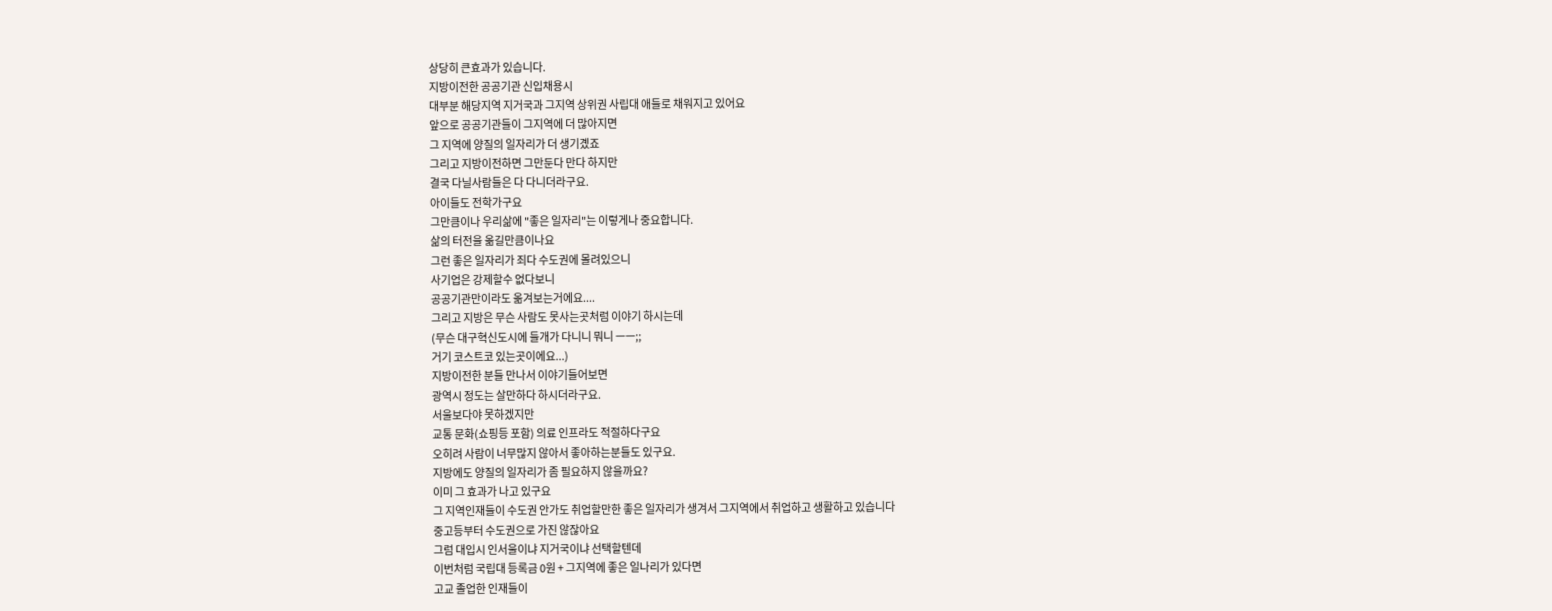상당히 큰효과가 있습니다.
지방이전한 공공기관 신입채용시
대부분 해당지역 지거국과 그지역 상위권 사립대 애들로 채워지고 있어요
앞으로 공공기관들이 그지역에 더 많아지면
그 지역에 양질의 일자리가 더 생기곘죠
그리고 지방이전하면 그만둔다 만다 하지만
결국 다닐사람들은 다 다니더라구요.
아이들도 전학가구요
그만큼이나 우리삶에 "좋은 일자리"는 이렇게나 중요합니다.
삶의 터전을 옮길만큼이나요
그런 좋은 일자리가 죄다 수도권에 몰려있으니
사기업은 강제할수 없다보니
공공기관만이라도 옮겨보는거에요....
그리고 지방은 무슨 사람도 못사는곳처럼 이야기 하시는데
(무슨 대구혁신도시에 들개가 다니니 뭐니 ㅡㅡ;;
거기 코스트코 있는곳이에요...)
지방이전한 분들 만나서 이야기들어보면
광역시 정도는 살만하다 하시더라구요.
서울보다야 못하겠지만
교통 문화(쇼핑등 포함) 의료 인프라도 적절하다구요
오히려 사람이 너무많지 않아서 좋아하는분들도 있구요.
지방에도 양질의 일자리가 좀 필요하지 않을까요?
이미 그 효과가 나고 있구요
그 지역인재들이 수도권 안가도 취업할만한 좋은 일자리가 생겨서 그지역에서 취업하고 생활하고 있습니다
중고등부터 수도권으로 가진 않잖아요
그럼 대입시 인서울이냐 지거국이냐 선택할텐데
이번처럼 국립대 등록금 0원 + 그지역에 좋은 일나리가 있다면
고교 졸업한 인재들이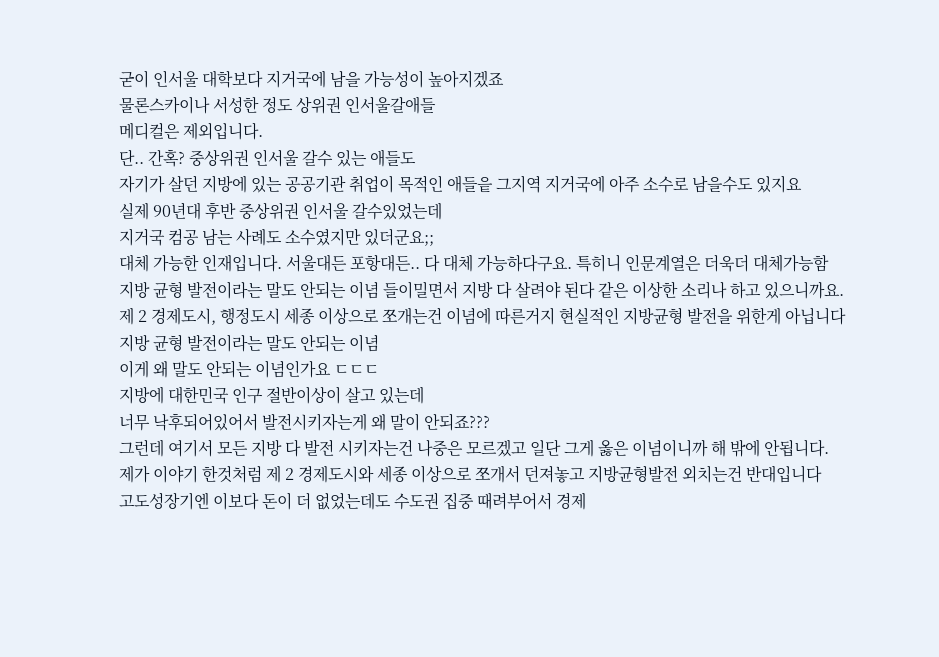굳이 인서울 대학보다 지거국에 남을 가능성이 높아지겠죠
물론스카이나 서성한 정도 상위권 인서울갈애들
메디컬은 제외입니다.
단.. 간혹? 중상위권 인서울 갈수 있는 애들도
자기가 살던 지방에 있는 공공기관 취업이 목적인 애들읕 그지역 지거국에 아주 소수로 남을수도 있지요
실제 90년대 후반 중상위권 인서울 갈수있었는데
지거국 컴공 남는 사례도 소수였지만 있더군요;;
대체 가능한 인재입니다. 서울대든 포항대든.. 다 대체 가능하다구요. 특히니 인문계열은 더욱더 대체가능함
지방 균형 발전이라는 말도 안되는 이념 들이밀면서 지방 다 살려야 된다 같은 이상한 소리나 하고 있으니까요.
제 2 경제도시, 행정도시 세종 이상으로 쪼개는건 이념에 따른거지 현실적인 지방균형 발전을 위한게 아닙니다
지방 균형 발전이라는 말도 안되는 이념
이게 왜 말도 안되는 이념인가요 ㄷㄷㄷ
지방에 대한민국 인구 절반이상이 살고 있는데
너무 낙후되어있어서 발전시키자는게 왜 말이 안되죠???
그런데 여기서 모든 지방 다 발전 시키자는건 나중은 모르겠고 일단 그게 옳은 이념이니까 해 밖에 안됩니다.
제가 이야기 한것처럼 제 2 경제도시와 세종 이상으로 쪼개서 던져놓고 지방균형발전 외치는건 반대입니다
고도성장기엔 이보다 돈이 더 없었는데도 수도권 집중 때려부어서 경제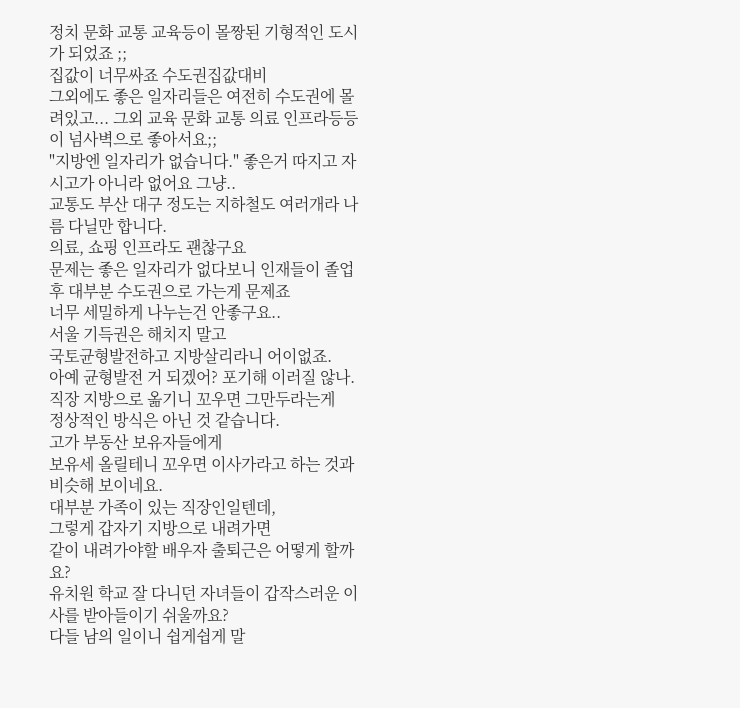정치 문화 교통 교육등이 몰짱된 기형적인 도시가 되었죠 ;;
집값이 너무싸죠 수도권집값대비
그외에도 좋은 일자리들은 여전히 수도권에 몰려있고... 그외 교육 문화 교통 의료 인프라등등이 넘사벽으로 좋아서요;;
"지방엔 일자리가 없습니다." 좋은거 따지고 자시고가 아니라 없어요 그냥..
교통도 부산 대구 정도는 지하철도 여러개라 나름 다닐만 합니다.
의료, 쇼핑 인프라도 괜찮구요
문제는 좋은 일자리가 없다보니 인재들이 졸업후 대부분 수도권으로 가는게 문제죠
너무 세밀하게 나누는건 안좋구요..
서울 기득권은 해치지 말고
국토균형발전하고 지방살리라니 어이없죠.
아예 균형발전 거 되겠어? 포기해 이러질 않나.
직장 지방으로 옮기니 꼬우면 그만두라는게
정상적인 방식은 아닌 것 같습니다.
고가 부동산 보유자들에게
보유세 올릴테니 꼬우면 이사가라고 하는 것과 비슷해 보이네요.
대부분 가족이 있는 직장인일텐데,
그렇게 갑자기 지방으로 내려가면
같이 내려가야할 배우자 출퇴근은 어떻게 할까요?
유치원 학교 잘 다니던 자녀들이 갑작스러운 이사를 받아들이기 쉬울까요?
다들 남의 일이니 쉽게쉽게 말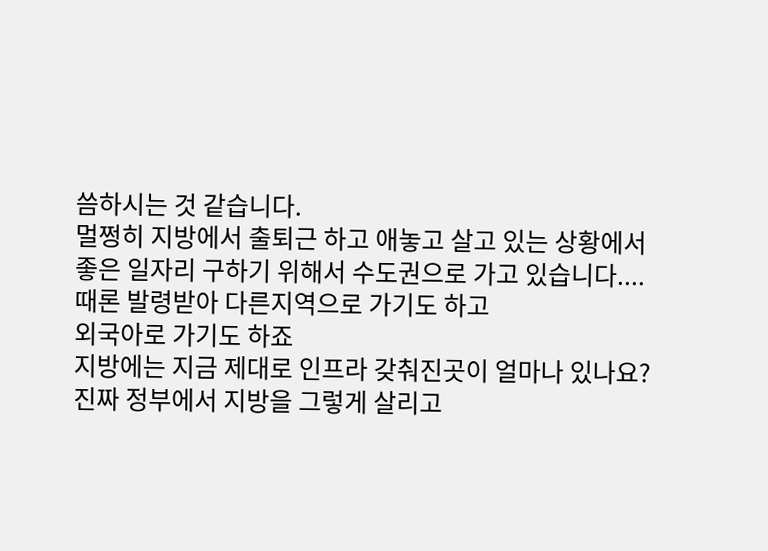씀하시는 것 같습니다.
멀쩡히 지방에서 출퇴근 하고 애놓고 살고 있는 상황에서
좋은 일자리 구하기 위해서 수도권으로 가고 있습니다....
때론 발령받아 다른지역으로 가기도 하고
외국아로 가기도 하죠
지방에는 지금 제대로 인프라 갖춰진곳이 얼마나 있나요?
진짜 정부에서 지방을 그렇게 살리고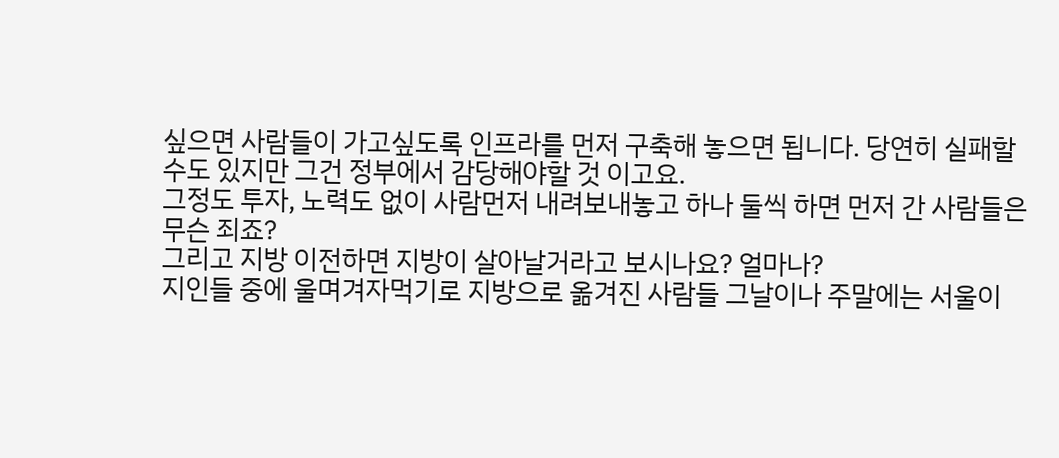싶으면 사람들이 가고싶도록 인프라를 먼저 구축해 놓으면 됩니다. 당연히 실패할 수도 있지만 그건 정부에서 감당해야할 것 이고요.
그정도 투자, 노력도 없이 사람먼저 내려보내놓고 하나 둘씩 하면 먼저 간 사람들은 무슨 죄죠?
그리고 지방 이전하면 지방이 살아날거라고 보시나요? 얼마나?
지인들 중에 울며겨자먹기로 지방으로 옮겨진 사람들 그날이나 주말에는 서울이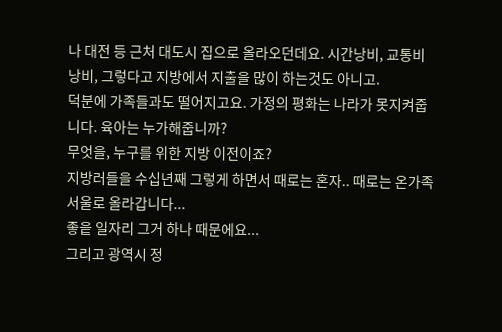나 대전 등 근처 대도시 집으로 올라오던데요. 시간낭비, 교통비 낭비, 그렇다고 지방에서 지출을 많이 하는것도 아니고.
덕분에 가족들과도 떨어지고요. 가정의 평화는 나라가 못지켜줍니다. 육아는 누가해줍니까?
무엇을, 누구를 위한 지방 이전이죠?
지방러들을 수십년째 그렇게 하면서 때로는 혼자.. 때로는 온가족 서울로 올라갑니다...
좋읕 일자리 그거 하나 때문에요...
그리고 광역시 정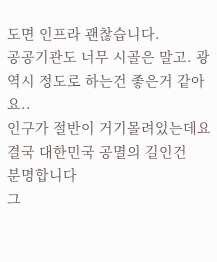도면 인프라 괜찮습니다.
공공기관도 너무 시골은 말고. 광역시 정도로 하는건 좋은거 같아요..
인구가 절반이 거기몰려있는데요
결국 대한민국 공멸의 길인건
분명합니다
그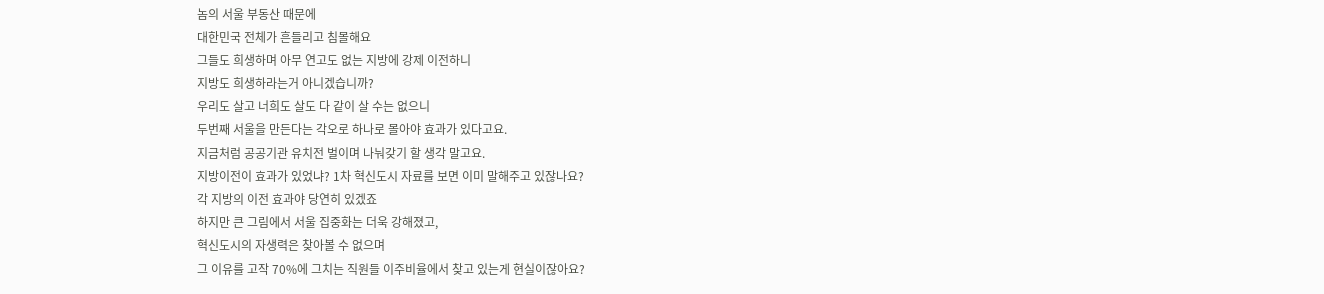놈의 서울 부동산 때문에
대한민국 전체가 흔들리고 침몰해요
그들도 희생하며 아무 연고도 없는 지방에 강제 이전하니
지방도 희생하라는거 아니겠습니까?
우리도 살고 너희도 살도 다 같이 살 수는 없으니
두번째 서울을 만든다는 각오로 하나로 몰아야 효과가 있다고요.
지금처럼 공공기관 유치전 벌이며 나눠갖기 할 생각 말고요.
지방이전이 효과가 있었냐? 1차 혁신도시 자료를 보면 이미 말해주고 있잖나요?
각 지방의 이전 효과야 당연히 있겠죠
하지만 큰 그림에서 서울 집중화는 더욱 강해졌고,
혁신도시의 자생력은 찾아볼 수 없으며
그 이유를 고작 70%에 그치는 직원들 이주비율에서 찾고 있는게 현실이잖아요?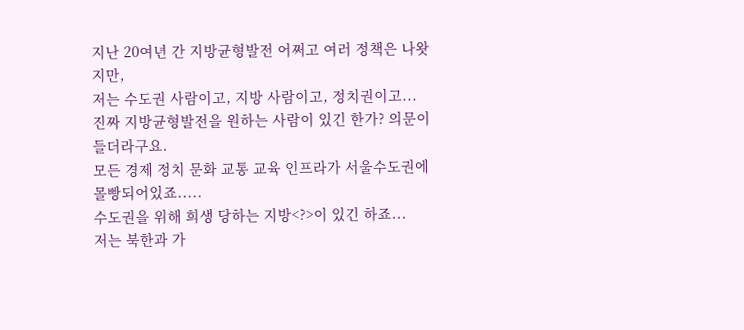지난 20여년 간 지방균형발전 어쩌고 여러 정책은 나왓지만,
저는 수도권 사람이고, 지방 사람이고, 정치권이고...
진짜 지방균형발전을 원하는 사람이 있긴 한가? 의문이 들더라구요.
모든 경제 정치 문화 교통 교육 인프라가 서울수도권에 몰빵되어있죠.....
수도권을 위해 희생 당하는 지방<?>이 있긴 하죠...
저는 북한과 가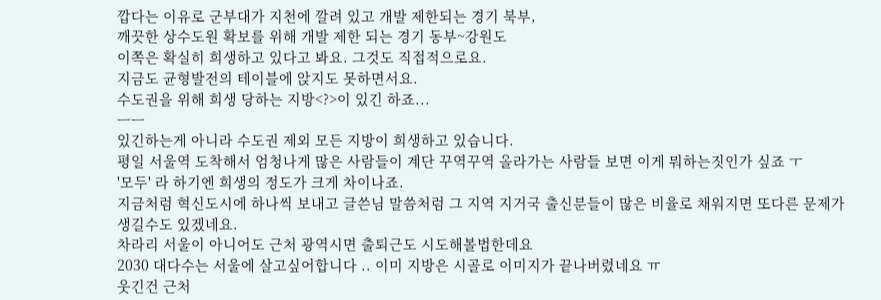깝다는 이유로 군부대가 지천에 깔려 있고 개발 제한되는 경기 북부,
깨끗한 상수도원 확보를 위해 개발 제한 되는 경기 동부~강원도
이쪽은 확실히 희생하고 있다고 봐요. 그것도 직접적으로요.
지금도 균형발전의 테이블에 앉지도 못하면서요.
수도권을 위해 희생 당하는 지방<?>이 있긴 하죠...
ㅡㅡ
있긴하는게 아니라 수도권 제외 모든 지방이 희생하고 있습니다.
평일 서울역 도착해서 엄청나게 많은 사람들이 계단 꾸역꾸역 올라가는 사람들 보면 이게 뭐하는짓인가 싶죠 ㅜ
'모두' 라 하기엔 희생의 정도가 크게 차이나죠.
지금처럼 혁신도시에 하나씩 보내고 글쓴님 말씀처럼 그 지역 지거국 출신분들이 많은 비율로 채워지면 또다른 문제가 생길수도 있겠네요.
차라리 서울이 아니어도 근처 광역시면 출퇴근도 시도해볼법한데요
2030 대다수는 서울에 살고싶어합니다 .. 이미 지방은 시골로 이미지가 끝나버렸네요 ㅠ
웃긴건 근처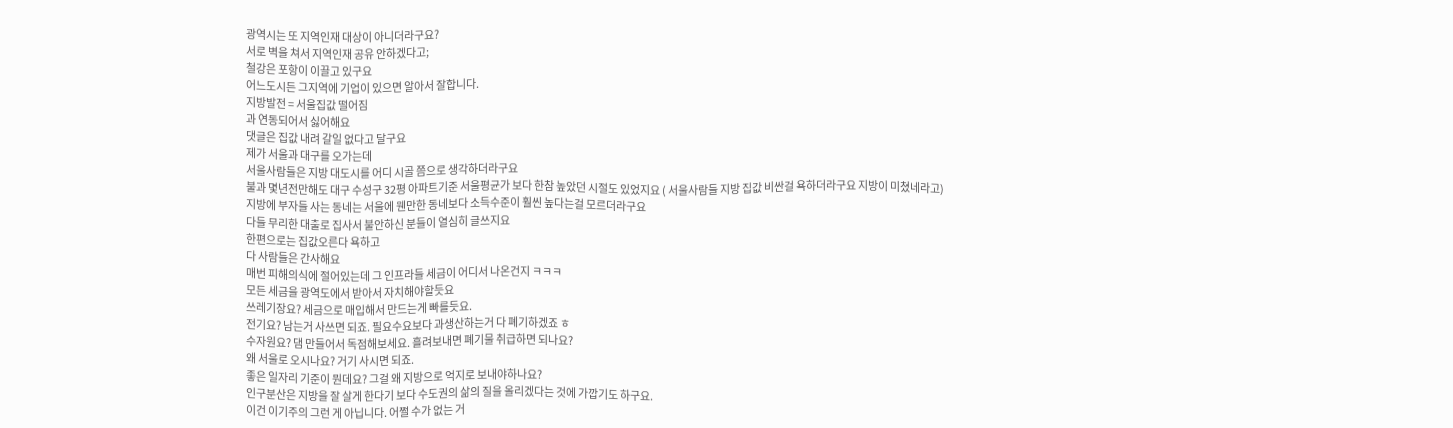광역시는 또 지역인재 대상이 아니더라구요?
서로 벽을 쳐서 지역인재 공유 안하겠다고;
철강은 포항이 이끌고 있구요
어느도시든 그지역에 기업이 있으면 알아서 잘합니다.
지방발전 = 서울집값 떨어짐
과 연동되어서 싫어해요
댓글은 집값 내려 갈일 없다고 달구요
제가 서울과 대구를 오가는데
서울사람들은 지방 대도시를 어디 시골 쯤으로 생각하더라구요
불과 몇년전만해도 대구 수성구 32평 아파트기준 서울평균가 보다 한참 높았던 시절도 있었지요 ( 서울사람들 지방 집값 비싼걸 욕하더라구요 지방이 미쳤네라고)
지방에 부자들 사는 동네는 서울에 웬만한 동네보다 소득수준이 훨씬 높다는걸 모르더라구요
다들 무리한 대출로 집사서 불안하신 분들이 열심히 글쓰지요
한편으로는 집값오른다 욕하고
다 사람들은 간사해요
매번 피해의식에 절어있는데 그 인프라들 세금이 어디서 나온건지 ㅋㅋㅋ
모든 세금을 광역도에서 받아서 자치해야할듯요
쓰레기장요? 세금으로 매입해서 만드는게 빠를듯요.
전기요? 남는거 사쓰면 되죠. 필요수요보다 과생산하는거 다 폐기하겠죠 ㅎ
수자원요? 댐 만들어서 독점해보세요. 흘려보내면 폐기물 취급하면 되나요?
왜 서울로 오시나요? 거기 사시면 되죠.
좋은 일자리 기준이 뭔데요? 그걸 왜 지방으로 억지로 보내야하나요?
인구분산은 지방을 잘 살게 한다기 보다 수도권의 삶의 질을 올리겠다는 것에 가깝기도 하구요.
이건 이기주의 그런 게 아닙니다. 어쩔 수가 없는 거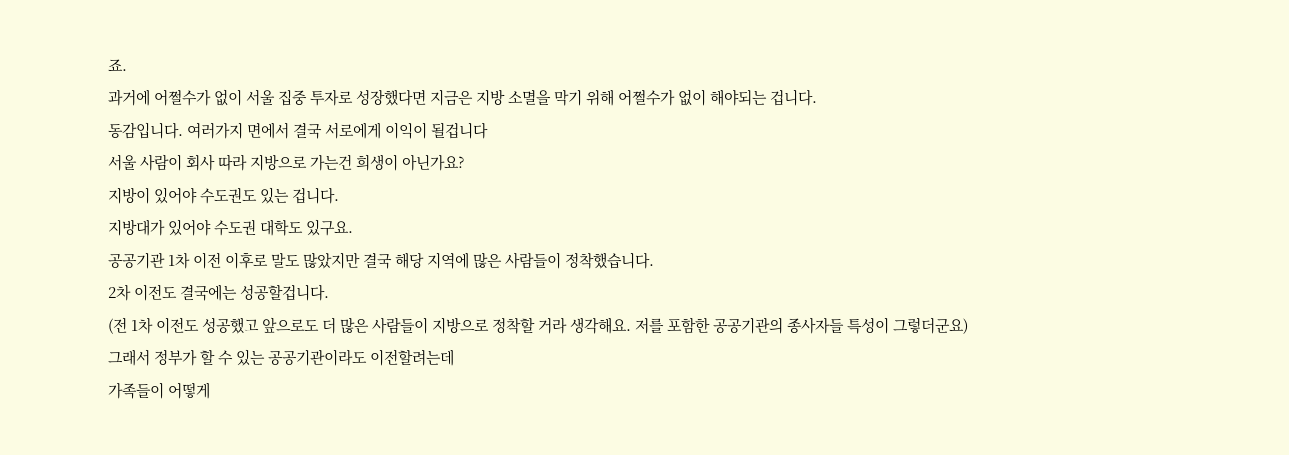죠.
과거에 어쩔수가 없이 서울 집중 투자로 성장했다면 지금은 지방 소멸을 막기 위해 어쩔수가 없이 해야되는 겁니다.
동감입니다. 여러가지 면에서 결국 서로에게 이익이 될겁니다
서울 사람이 회사 따라 지방으로 가는건 희생이 아닌가요?
지방이 있어야 수도권도 있는 겁니다.
지방대가 있어야 수도권 대학도 있구요.
공공기관 1차 이전 이후로 말도 많았지만 결국 해당 지역에 많은 사람들이 정착했습니다.
2차 이전도 결국에는 성공할겁니다.
(전 1차 이전도 성공했고 앞으로도 더 많은 사람들이 지방으로 정착할 거라 생각해요. 저를 포함한 공공기관의 종사자들 특성이 그렇더군요)
그래서 정부가 할 수 있는 공공기관이라도 이전할려는데
가족들이 어떻게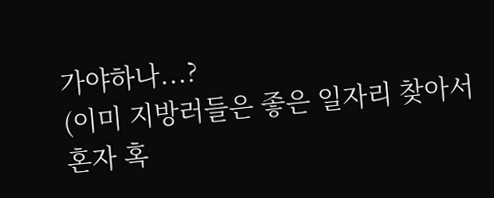가야하나...?
(이미 지방러들은 좋은 일자리 찾아서
혼자 혹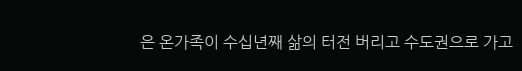은 온가족이 수십년째 삶의 터전 버리고 수도권으로 가고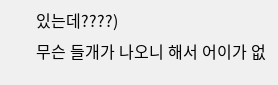있는데????)
무슨 들개가 나오니 해서 어이가 없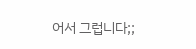어서 그럽니다;;